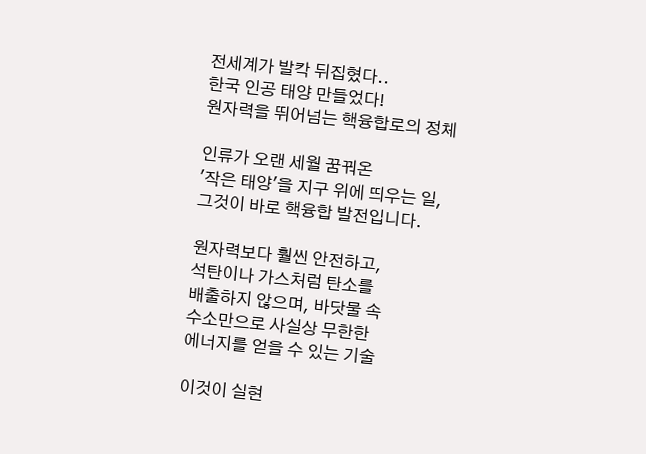전세계가 발칵 뒤집혔다..
한국 인공 태양 만들었다!
원자력을 뛰어넘는 핵융합로의 정체

인류가 오랜 세월 꿈꿔온
'작은 태양'을 지구 위에 띄우는 일,
그것이 바로 핵융합 발전입니다.

원자력보다 훨씬 안전하고,
석탄이나 가스처럼 탄소를
배출하지 않으며, 바닷물 속
수소만으로 사실상 무한한
에너지를 얻을 수 있는 기술

이것이 실현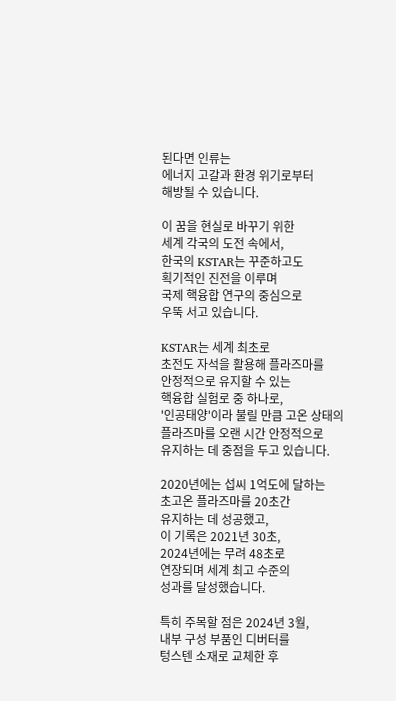된다면 인류는
에너지 고갈과 환경 위기로부터
해방될 수 있습니다.

이 꿈을 현실로 바꾸기 위한
세계 각국의 도전 속에서,
한국의 KSTAR는 꾸준하고도
획기적인 진전을 이루며
국제 핵융합 연구의 중심으로
우뚝 서고 있습니다.

KSTAR는 세계 최초로
초전도 자석을 활용해 플라즈마를
안정적으로 유지할 수 있는
핵융합 실험로 중 하나로,
'인공태양'이라 불릴 만큼 고온 상태의
플라즈마를 오랜 시간 안정적으로
유지하는 데 중점을 두고 있습니다.

2020년에는 섭씨 1억도에 달하는
초고온 플라즈마를 20초간
유지하는 데 성공했고,
이 기록은 2021년 30초,
2024년에는 무려 48초로
연장되며 세계 최고 수준의
성과를 달성했습니다.

특히 주목할 점은 2024년 3월,
내부 구성 부품인 디버터를
텅스텐 소재로 교체한 후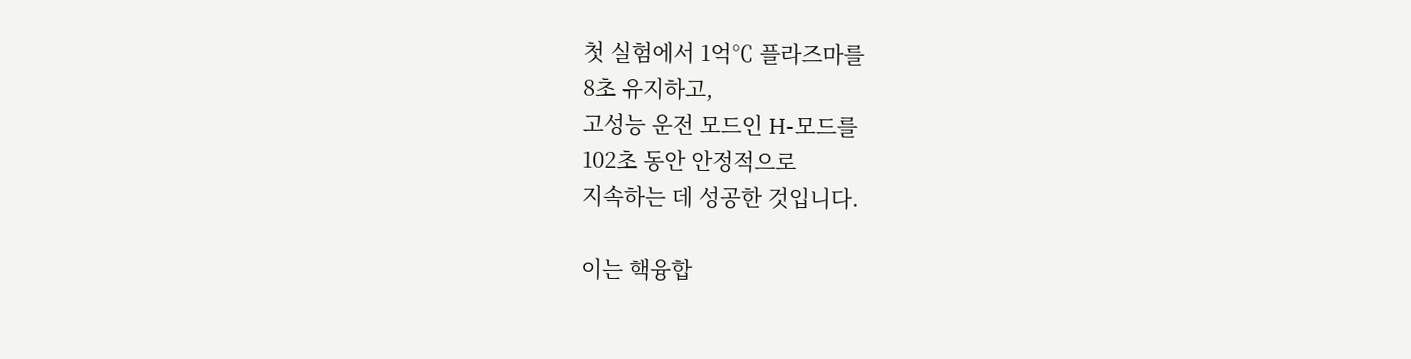첫 실험에서 1억℃ 플라즈마를
8초 유지하고,
고성능 운전 모드인 H-모드를
102초 동안 안정적으로
지속하는 데 성공한 것입니다.

이는 핵융합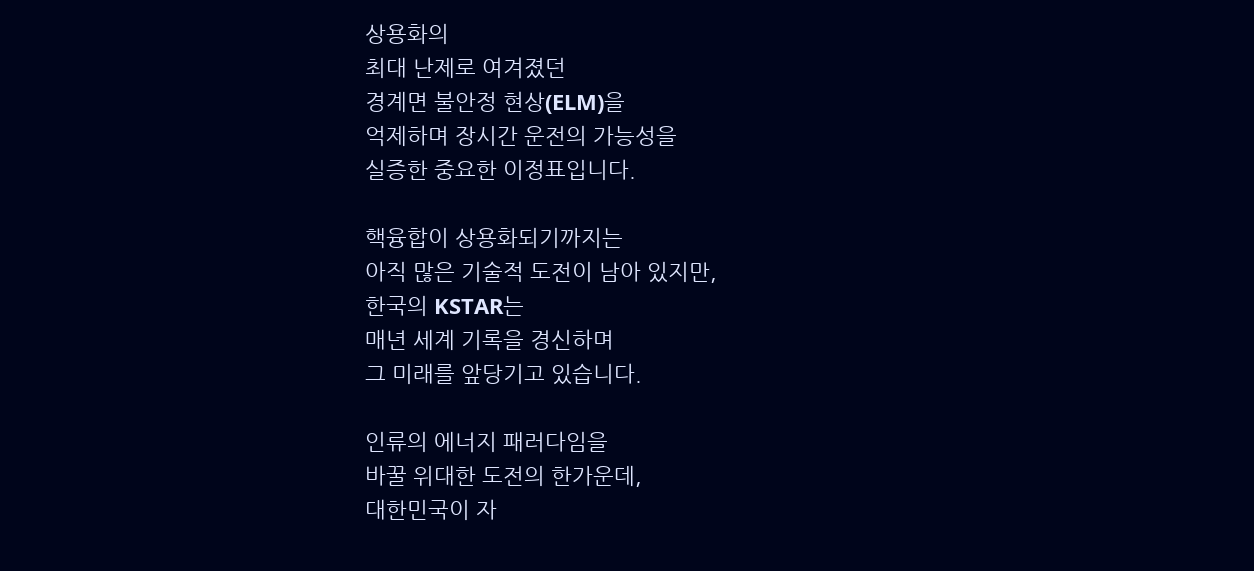상용화의
최대 난제로 여겨졌던
경계면 불안정 현상(ELM)을
억제하며 장시간 운전의 가능성을
실증한 중요한 이정표입니다.

핵융합이 상용화되기까지는
아직 많은 기술적 도전이 남아 있지만,
한국의 KSTAR는
매년 세계 기록을 경신하며
그 미래를 앞당기고 있습니다.

인류의 에너지 패러다임을
바꿀 위대한 도전의 한가운데,
대한민국이 자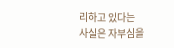리하고 있다는
사실은 자부심을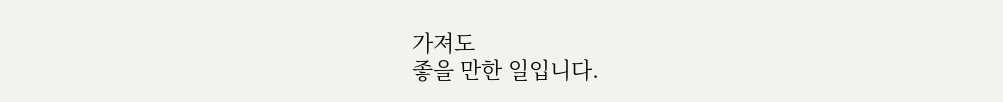가져도
좋을 만한 일입니다.